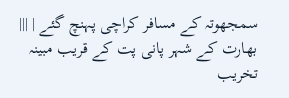سمجھوتہ کے مسافر کراچی پہنچ گئے | |||
بھارت کے شہر پانی پت کے قریب مبینہ تخریب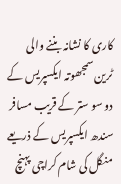کاری کا نشانہ بننے والی ٹرین سمجھوتہ ایکسپریس کے دو سو ستر کے قریب مسافر سندھ ایکسپریس کے ذریعے منگل کی شام کراچی پہنچ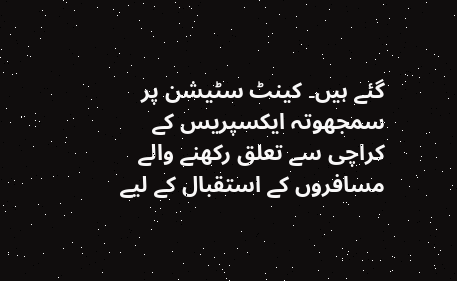گئے ہیں۔ کینٹ سٹیشن پر سمجھوتہ ایکسپریس کے کراچی سے تعلق رکھنے والے مسافروں کے استقبال کے لیے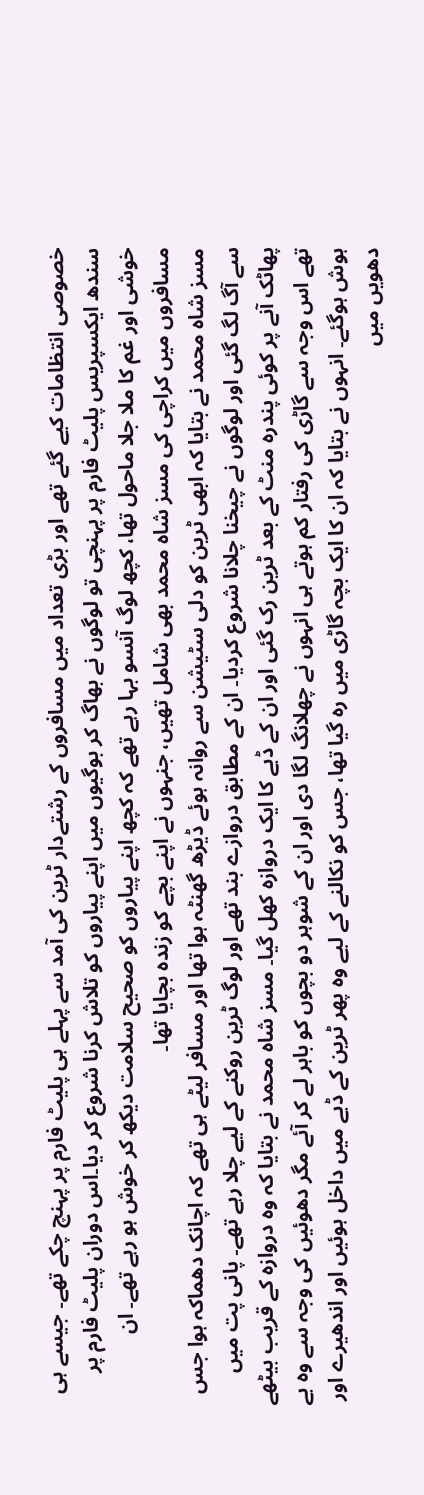خصوصی انتظامات کیے گئے تھے اور بڑی تعداد میں مسافروں کے رشتےدار ٹرین کی آمد سے پہلے ہی پلیٹ فارم پر پہنچ چکے تھے۔ جیسے ہی سندھ ایکسپریس پلیٹ فارم پر پہنچی تو لوگوں نے بھاگ کر بوگیوں میں اپنے پیاروں کو تلاش کرنا شروع کر دیا۔اس دوران پلیٹ فارم پر خوشی اور غم کا ملا جلا ماحول تھا، کچھ لوگ آنسو بہا رہے تھے کہ کچھ اپنے پیاروں کو صحیح سلامت دیکھ کر خوش ہو رہے تھے۔ ان مسافروں میں کراچی کی مسز شاہ محمد بھی شامل تھیں، جنہوں نے اپنے بچے کو زندہ بچایا تھا۔
مسز شاہ محمد نے بتایا کہ ابھی ٹرین کو دلی سٹیشن سے روانہ ہوئے ڈیڑھ گھنٹہ ہوا تھا اور مسافر لیٹے ہی تھے کہ اچانک دھماکہ ہوا جس سے آگ لگ گئی اور لوگوں نے چیخنا چلانا شروع کردیا۔ ان کے مطابق دروازے بند تھے اور لوگ ٹرین روکنے کے لیے چلا رہے تھے۔ پانی پت میں پھاٹک آنے پر کوئی پندرہ منٹ کے بعد ٹرین رک گئی اور ان کے ڈبے کا ایک دروازہ کھل گیا۔ مسز شاہ محمد نے بتایا کہ وہ دروازہ کے قریب بیٹھے تھے اس وجہ سے گاڑی کی رفتار کم ہوتے ہی انہوں نے چھلانگ لگا دی اور ان کے شوہر دو بچوں کو باہر لے کر آئے مگر دھوئیں کی وجہ سے وہ بے ہوش ہوگئے۔ انہوں نے بتایا کہ ان کا ایک بچہ گاڑی میں رہ گیا تھا، جس کو نکالنے کے لیے وہ پھر ٹرین کے ڈبے میں داخل ہوئیں اور اندھیرے اور دھویں میں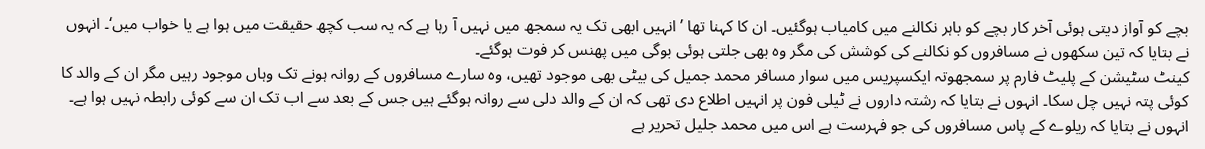بچے کو آواز دیتی ہوئی آخر کار بچے کو باہر نکالنے میں کامیاب ہوگئیں۔ ان کا کہنا تھا ’انہیں ابھی تک یہ سمجھ میں نہیں آ رہا ہے کہ یہ سب کچھ حقیقت میں ہوا ہے یا خواب میں‘۔ انہوں نے بتایا کہ تین سکھوں نے مسافروں کو نکالنے کی کوشش کی مگر وہ بھی جلتی ہوئی بوگی میں پھنس کر فوت ہوگئے۔
کینٹ سٹیشن کے پلیٹ فارم پر سمجھوتہ ایکسپریس میں سوار مسافر محمد جمیل کی بیٹی بھی موجود تھیں، وہ سارے مسافروں کے روانہ ہونے تک وہاں موجود رہیں مگر ان کے والد کا کوئی پتہ نہیں چل سکا۔ انہوں نے بتایا کہ رشتہ داروں نے ٹیلی فون پر انہیں اطلاع دی تھی کہ ان کے والد دلی سے روانہ ہوگئے ہیں جس کے بعد سے اب تک ان سے کوئی رابطہ نہیں ہوا ہے۔ انہوں نے بتایا کہ ریلوے کے پاس مسافروں کی جو فہرست ہے اس میں محمد جلیل تحریر ہے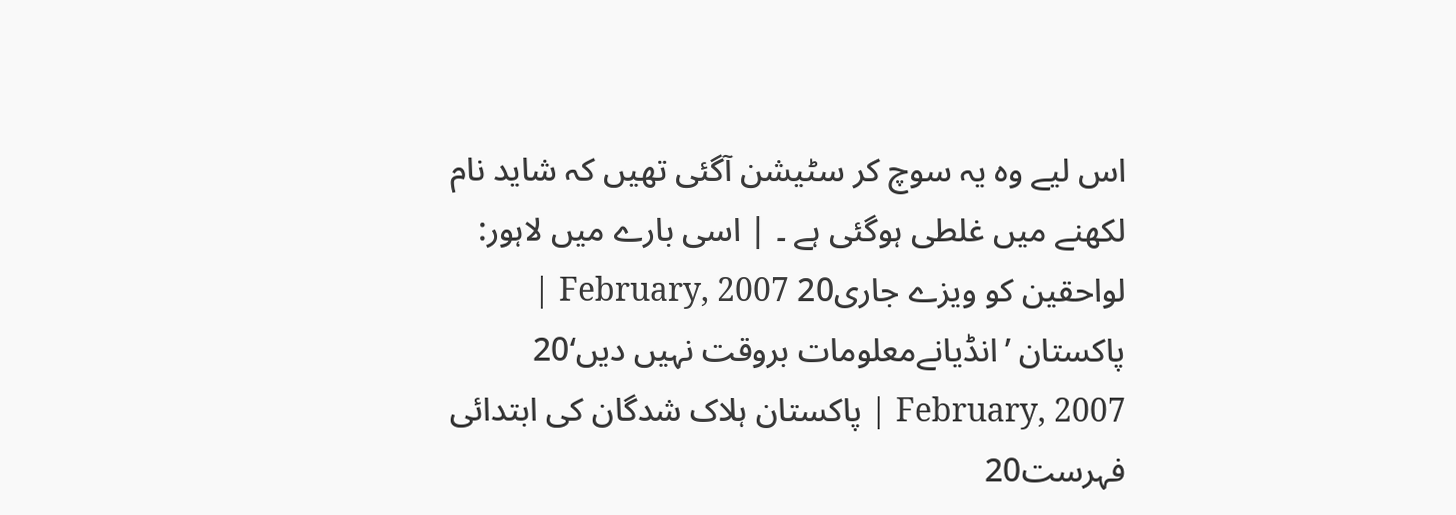اس لیے وہ یہ سوچ کر سٹیشن آگئی تھیں کہ شاید نام لکھنے میں غلطی ہوگئی ہے ۔ | اسی بارے میں لاہور: لواحقین کو ویزے جاری20 February, 2007 | پاکستان ’انڈیانےمعلومات بروقت نہیں دیں‘20 February, 2007 | پاکستان ہلاک شدگان کی ابتدائی فہرست20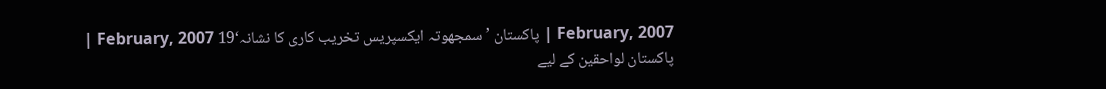February, 2007 | پاکستان ’سمجھوتہ ایکسپریس تخریب کاری کا نشانہ‘19 February, 2007 | پاکستان لواحقین کے لیے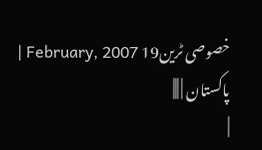خصوصی ٹرین19 February, 2007 | پاکستان | |||
|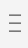|||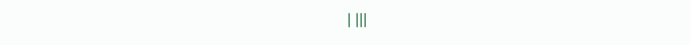| |||